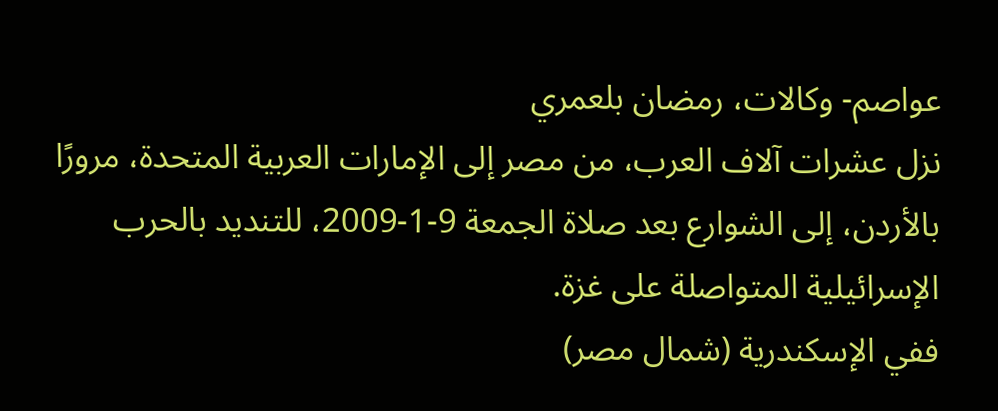عواصم- وكالات، رمضان بلعمري
نزل عشرات آلاف العرب، من مصر إلى الإمارات العربية المتحدة، مرورًا بالأردن، إلى الشوارع بعد صلاة الجمعة 9-1-2009، للتنديد بالحرب الإسرائيلية المتواصلة على غزة.
ففي الإسكندرية (شمال مصر)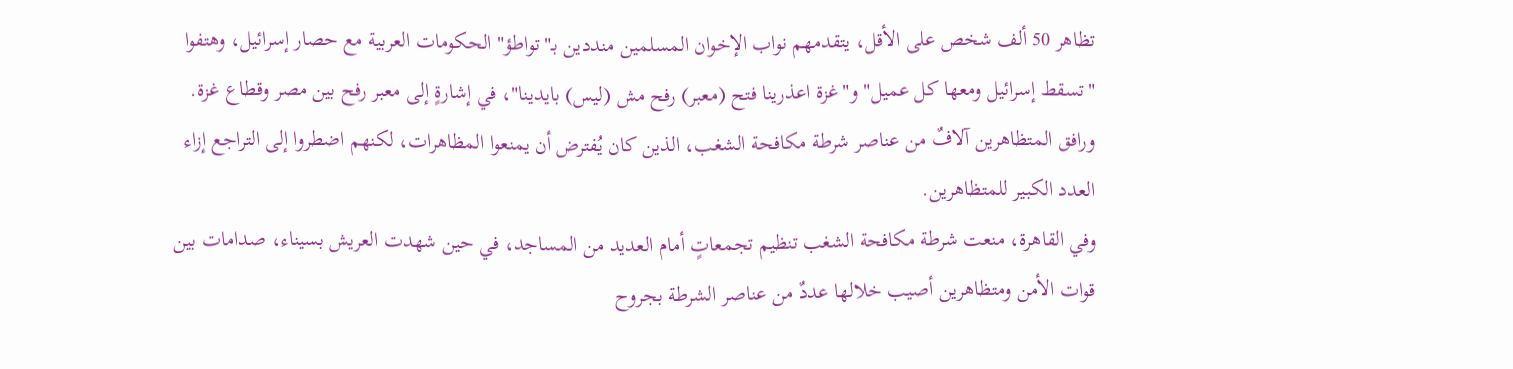تظاهر 50 ألف شخص على الأقل، يتقدمهم نواب الإخوان المسلمين منددين بـ"تواطؤ" الحكومات العربية مع حصار إسرائيل، وهتفوا "تسقط إسرائيل ومعها كل عميل" و"غزة اعذرينا فتح (معبر) رفح مش (ليس) بايدينا"، في إشارةٍ إلى معبر رفح بين مصر وقطاع غزة.
ورافق المتظاهرين آلافٌ من عناصر شرطة مكافحة الشغب، الذين كان يُفترض أن يمنعوا المظاهرات، لكنهم اضطروا إلى التراجع إزاء العدد الكبير للمتظاهرين.
وفي القاهرة، منعت شرطة مكافحة الشغب تنظيم تجمعاتٍ أمام العديد من المساجد، في حين شهدت العريش بسيناء، صدامات بين قوات الأمن ومتظاهرين أصيب خلالها عددٌ من عناصر الشرطة بجروح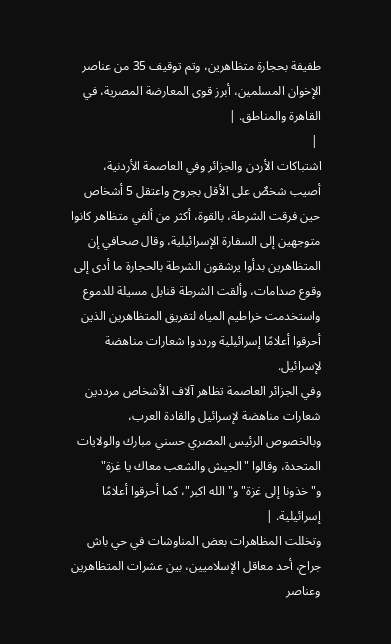طفيفة بحجارة متظاهرين، وتم توقيف 35 من عناصر الإخوان المسلمين، أبرز قوى المعارضة المصرية، في القاهرة والمناطق. |
 |
اشتباكات الأردن والجزائر وفي العاصمة الأردنية، أصيب شخصٌ على الأقل بجروح واعتقل 5 أشخاص حين فرقت الشرطة، بالقوة، أكثر من ألفي متظاهر كانوا متوجهين إلى السفارة الإسرائيلية، وقال صحافي إن المتظاهرين بدأوا يرشقون الشرطة بالحجارة ما أدى إلى وقوع صدامات، وألقت الشرطة قنابل مسيلة للدموع واستخدمت خراطيم المياه لتفريق المتظاهرين الذين أحرقوا أعلامًا إسرائيلية ورددوا شعارات مناهضة لإسرائيل.
وفي الجزائر العاصمة تظاهر آلاف الأشخاص مرددين شعارات مناهضة لإسرائيل والقادة العرب، وبالخصوص الرئيس المصري حسني مبارك والولايات المتحدة، وقالوا "الجيش والشعب معاك يا غزة" و"خذونا إلى غزة" و"الله اكبر"، كما أحرقوا أعلامًا إسرائيلية. |
وتخللت المظاهرات بعض المناوشات في حي باش جراح، أحد معاقل الإسلاميين، بين عشرات المتظاهرين وعناصر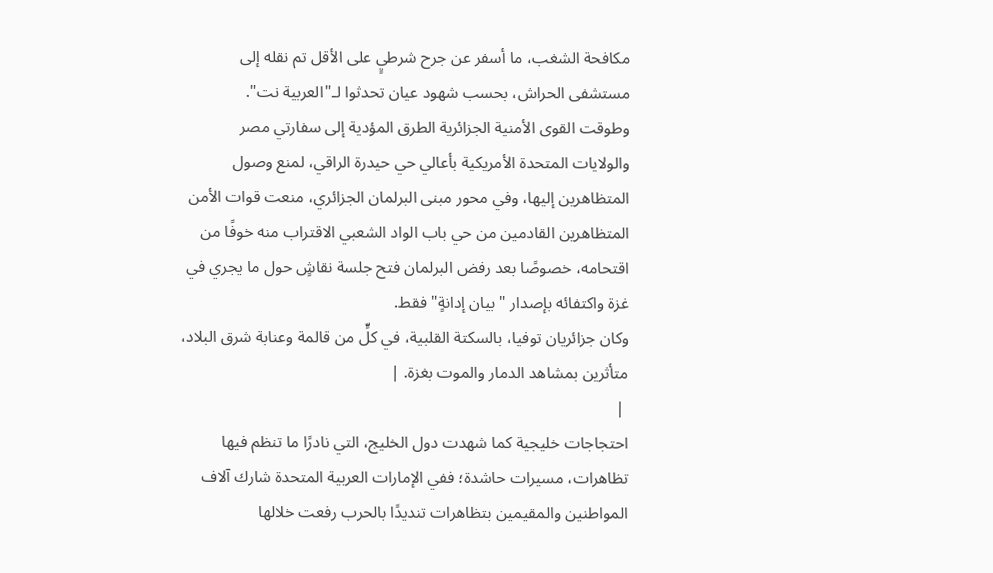مكافحة الشغب، ما أسفر عن جرح شرطيٍ على الأقل تم نقله إلى مستشفى الحراش، بحسب شهود عيان تحدثوا لـ"العربية نت".
وطوقت القوى الأمنية الجزائرية الطرق المؤدية إلى سفارتي مصر والولايات المتحدة الأمريكية بأعالي حي حيدرة الراقي، لمنع وصول المتظاهرين إليها، وفي محور مبنى البرلمان الجزائري، منعت قوات الأمن المتظاهرين القادمين من حي باب الواد الشعبي الاقتراب منه خوفًا من اقتحامه، خصوصًا بعد رفض البرلمان فتح جلسة نقاشٍ حول ما يجري في غزة واكتفائه بإصدار "بيان إدانةٍ" فقط.
وكان جزائريان توفيا، بالسكتة القلبية، في كلٍّ من قالمة وعنابة شرق البلاد، متأثرين بمشاهد الدمار والموت بغزة. |
 |
احتجاجات خليجية كما شهدت دول الخليج، التي نادرًا ما تنظم فيها تظاهرات، مسيرات حاشدة؛ ففي الإمارات العربية المتحدة شارك آلاف المواطنين والمقيمين بتظاهرات تنديدًا بالحرب رفعت خلالها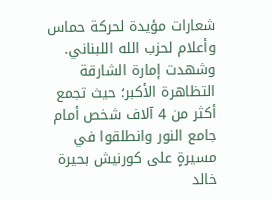شعارات مؤيدة لحركة حماس وأعلام لحزب الله اللبناني.
وشهدت إمارة الشارقة التظاهرة الأكبر؛ حيث تجمع أكثر من 4 آلاف شخص أمام جامع النور وانطلقوا في مسيرةٍ على كورنيش بحيرة خالد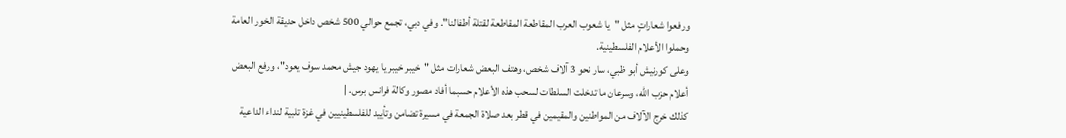ورفعوا شعاراتٍ مثل "يا شعوب العرب المقاطعة المقاطعة لقتلة أطفالنا". وفي دبي، تجمع حوالي 500 شخص داخل حديقة الخور العامة وحملوا الأعلام الفلسطينية.
وعلى كورنيش أبو ظبي، سار نحو 3 آلاف شخص، وهتف البعض شعارات مثل "خيبر خيبر يا يهود جيش محمد سوف يعود"، ورفع البعض أعلام حزب الله، وسرعان ما تدخلت السلطات لسحب هذه الأعلام حسبما أفاد مصور وكالة فرانس برس. |
كذلك خرج الآلاف من المواطنين والمقيمين في قطر بعد صلاة الجمعة في مسيرة تضامن وتأييد للفلسطينيين في غزة تلبية لنداء الداعية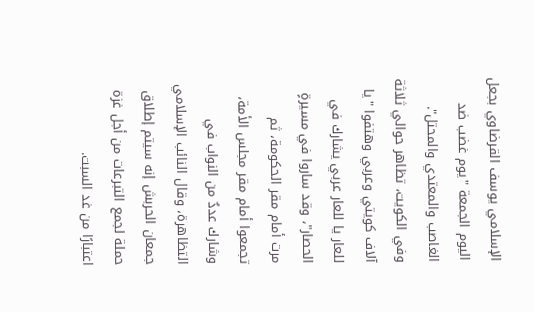الإسلامي يوسف القرضاوي بجعل اليوم الجمعة "يوم غضب ضد الغاصب والمعتدي والمحتل".
وفي الكويت، تظاهر حوالي ثلاثة آلاف كويتي وعربي وهتفوا "يا للعار يا للعار عربي يشارك في الحصار"، وقد ساروا في مسيرةٍ مرت أمام مقر الحكومة، ثم تجمعوا أمام مقر مجلس الأمة، وشارك عددٌ من النواب في التظاهرة، وقال النائب الإسلامي جمعان الحربش إنه سيتم إطلاق حملة لجمع التبرعات من أجل غزة اعتبارًا من غد السبت.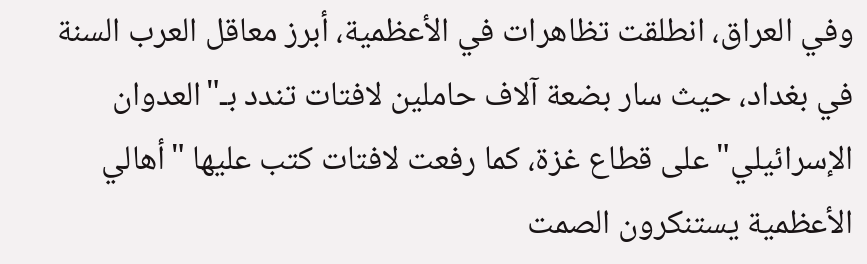وفي العراق، انطلقت تظاهرات في الأعظمية، أبرز معاقل العرب السنة في بغداد، حيث سار بضعة آلاف حاملين لافتات تندد بـ"العدوان الإسرائيلي" على قطاع غزة، كما رفعت لافتات كتب عليها "أهالي الأعظمية يستنكرون الصمت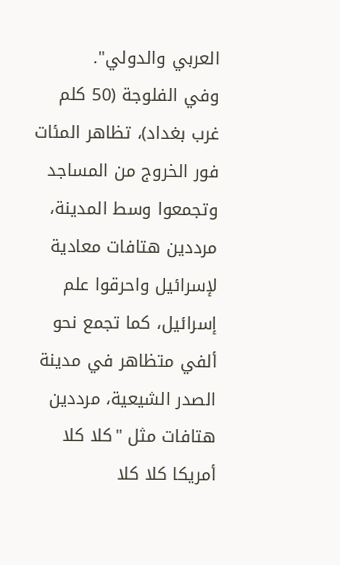العربي والدولي".
وفي الفلوجة (50 كلم غرب بغداد)، تظاهر المئات فور الخروج من المساجد وتجمعوا وسط المدينة، مرددين هتافات معادية لإسرائيل واحرقوا علم إسرائيل، كما تجمع نحو ألفي متظاهر في مدينة الصدر الشيعية، مرددين هتافات مثل "كلا كلا أمريكا كلا كلا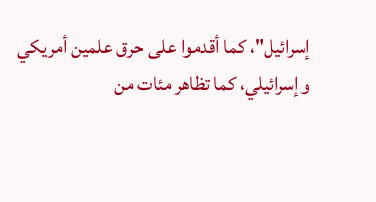إسرائيل"، كما أقدموا على حرق علمين أمريكي وإسرائيلي، كما تظاهر مئات من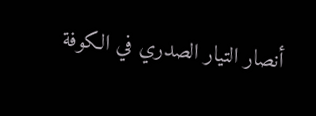أنصار التيار الصدري في الكوفة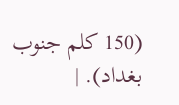(150 كلم جنوب بغداد). |